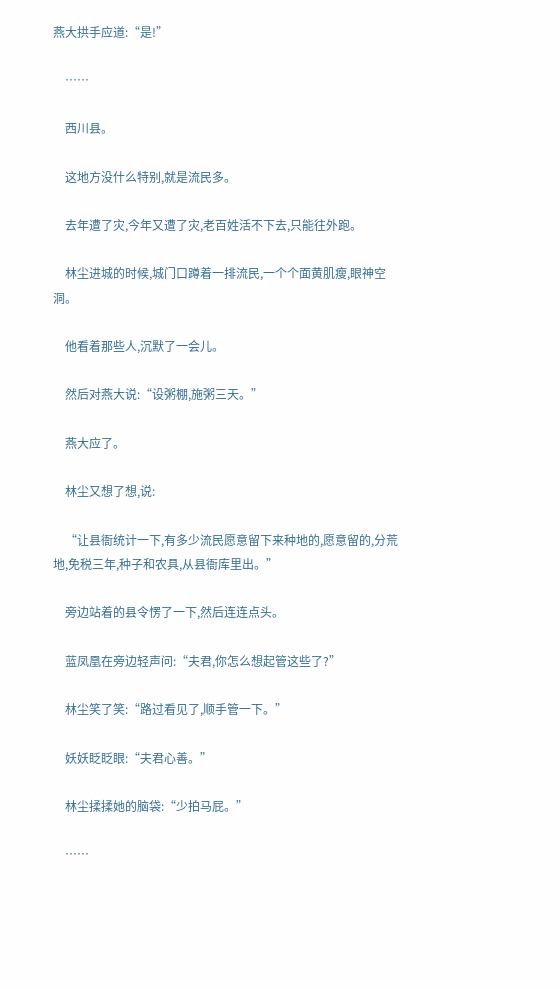燕大拱手应道:“是!”

    ……

    西川县。

    这地方没什么特别,就是流民多。

    去年遭了灾,今年又遭了灾,老百姓活不下去,只能往外跑。

    林尘进城的时候,城门口蹲着一排流民,一个个面黄肌瘦,眼神空洞。

    他看着那些人,沉默了一会儿。

    然后对燕大说:“设粥棚,施粥三天。”

    燕大应了。

    林尘又想了想,说:

    “让县衙统计一下,有多少流民愿意留下来种地的,愿意留的,分荒地,免税三年,种子和农具,从县衙库里出。”

    旁边站着的县令愣了一下,然后连连点头。

    蓝凤凰在旁边轻声问:“夫君,你怎么想起管这些了?”

    林尘笑了笑:“路过看见了,顺手管一下。”

    妖妖眨眨眼:“夫君心善。”

    林尘揉揉她的脑袋:“少拍马屁。”

    ……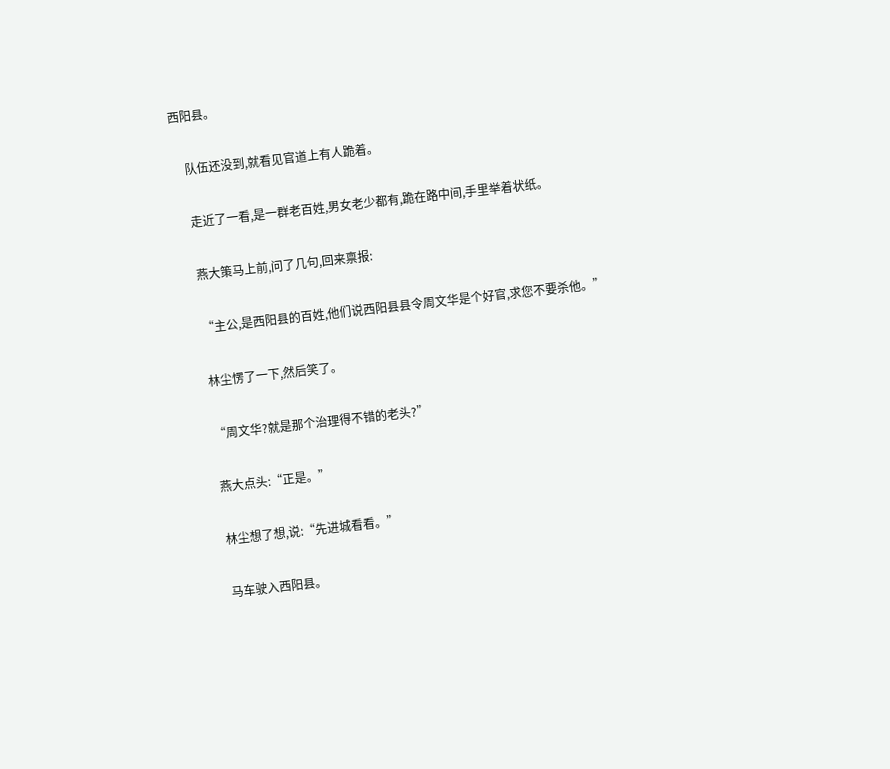西阳县。

    队伍还没到,就看见官道上有人跪着。

    走近了一看,是一群老百姓,男女老少都有,跪在路中间,手里举着状纸。

    燕大策马上前,问了几句,回来禀报:

    “主公,是西阳县的百姓,他们说西阳县县令周文华是个好官,求您不要杀他。”

    林尘愣了一下,然后笑了。

    “周文华?就是那个治理得不错的老头?”

    燕大点头:“正是。”

    林尘想了想,说:“先进城看看。”

    马车驶入西阳县。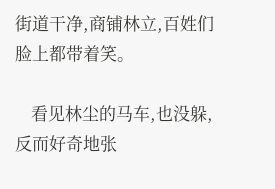街道干净,商铺林立,百姓们脸上都带着笑。

    看见林尘的马车,也没躲,反而好奇地张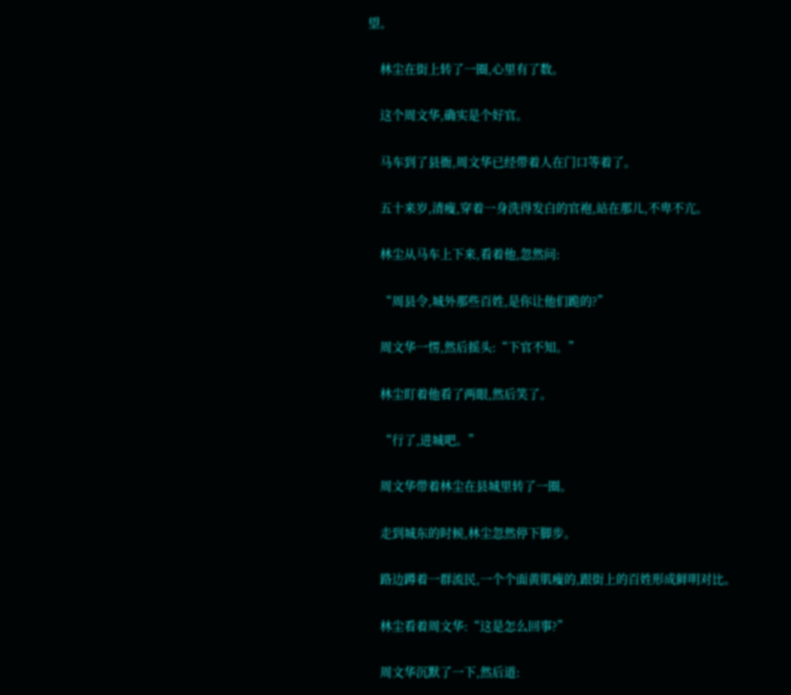望。

    林尘在街上转了一圈,心里有了数。

    这个周文华,确实是个好官。

    马车到了县衙,周文华已经带着人在门口等着了。

    五十来岁,清瘦,穿着一身洗得发白的官袍,站在那儿,不卑不亢。

    林尘从马车上下来,看着他,忽然问:

    “周县令,城外那些百姓,是你让他们跪的?”

    周文华一愣,然后摇头:“下官不知。”

    林尘盯着他看了两眼,然后笑了。

    “行了,进城吧。”

    周文华带着林尘在县城里转了一圈。

    走到城东的时候,林尘忽然停下脚步。

    路边蹲着一群流民,一个个面黄肌瘦的,跟街上的百姓形成鲜明对比。

    林尘看着周文华:“这是怎么回事?”

    周文华沉默了一下,然后道: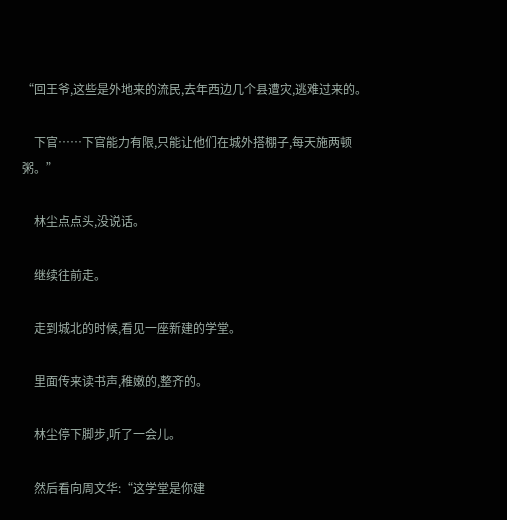“回王爷,这些是外地来的流民,去年西边几个县遭灾,逃难过来的。

    下官……下官能力有限,只能让他们在城外搭棚子,每天施两顿粥。”

    林尘点点头,没说话。

    继续往前走。

    走到城北的时候,看见一座新建的学堂。

    里面传来读书声,稚嫩的,整齐的。

    林尘停下脚步,听了一会儿。

    然后看向周文华:“这学堂是你建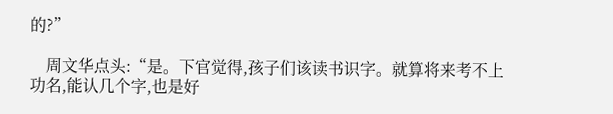的?”

    周文华点头:“是。下官觉得,孩子们该读书识字。就算将来考不上功名,能认几个字,也是好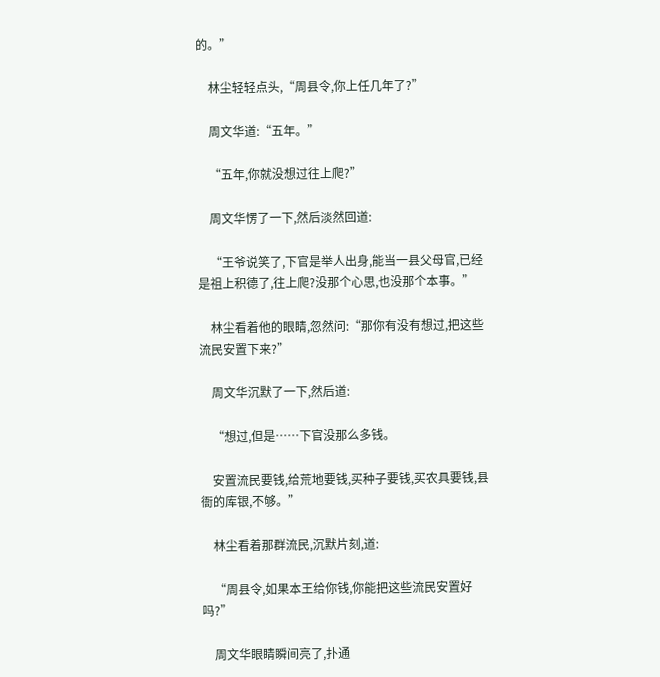的。”

    林尘轻轻点头,“周县令,你上任几年了?”

    周文华道:“五年。”

    “五年,你就没想过往上爬?”

    周文华愣了一下,然后淡然回道:

    “王爷说笑了,下官是举人出身,能当一县父母官,已经是祖上积德了,往上爬?没那个心思,也没那个本事。”

    林尘看着他的眼睛,忽然问:“那你有没有想过,把这些流民安置下来?”

    周文华沉默了一下,然后道:

    “想过,但是……下官没那么多钱。

    安置流民要钱,给荒地要钱,买种子要钱,买农具要钱,县衙的库银,不够。”

    林尘看着那群流民,沉默片刻,道:

    “周县令,如果本王给你钱,你能把这些流民安置好吗?”

    周文华眼睛瞬间亮了,扑通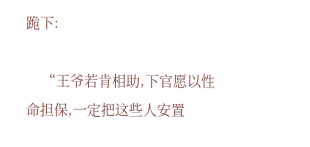跪下:

    “王爷若肯相助,下官愿以性命担保,一定把这些人安置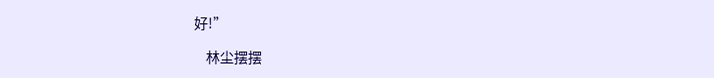好!”

    林尘摆摆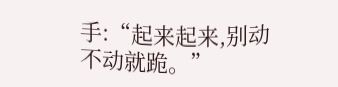手:“起来起来,别动不动就跪。”